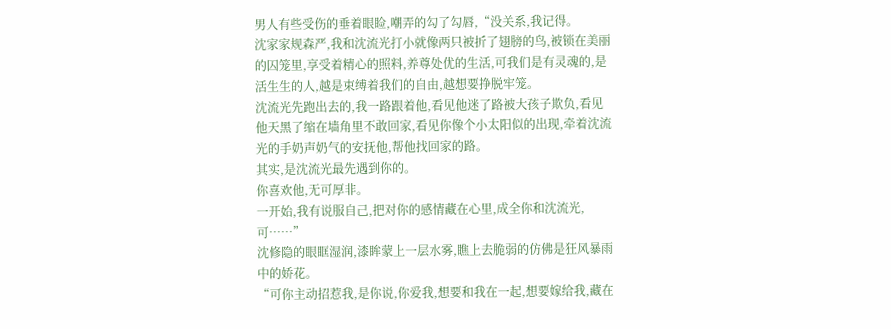男人有些受伤的垂着眼睑,嘲弄的勾了勾唇,“没关系,我记得。
沈家家规森严,我和沈流光打小就像两只被折了翅膀的鸟,被锁在美丽的囚笼里,享受着精心的照料,养尊处优的生活,可我们是有灵魂的,是活生生的人,越是束缚着我们的自由,越想要挣脱牢笼。
沈流光先跑出去的,我一路跟着他,看见他迷了路被大孩子欺负,看见他天黑了缩在墙角里不敢回家,看见你像个小太阳似的出现,牵着沈流光的手奶声奶气的安抚他,帮他找回家的路。
其实,是沈流光最先遇到你的。
你喜欢他,无可厚非。
一开始,我有说服自己,把对你的感情藏在心里,成全你和沈流光,可……”
沈修隐的眼眶湿润,漆眸蒙上一层水雾,瞧上去脆弱的仿佛是狂风暴雨中的娇花。
“可你主动招惹我,是你说,你爱我,想要和我在一起,想要嫁给我,藏在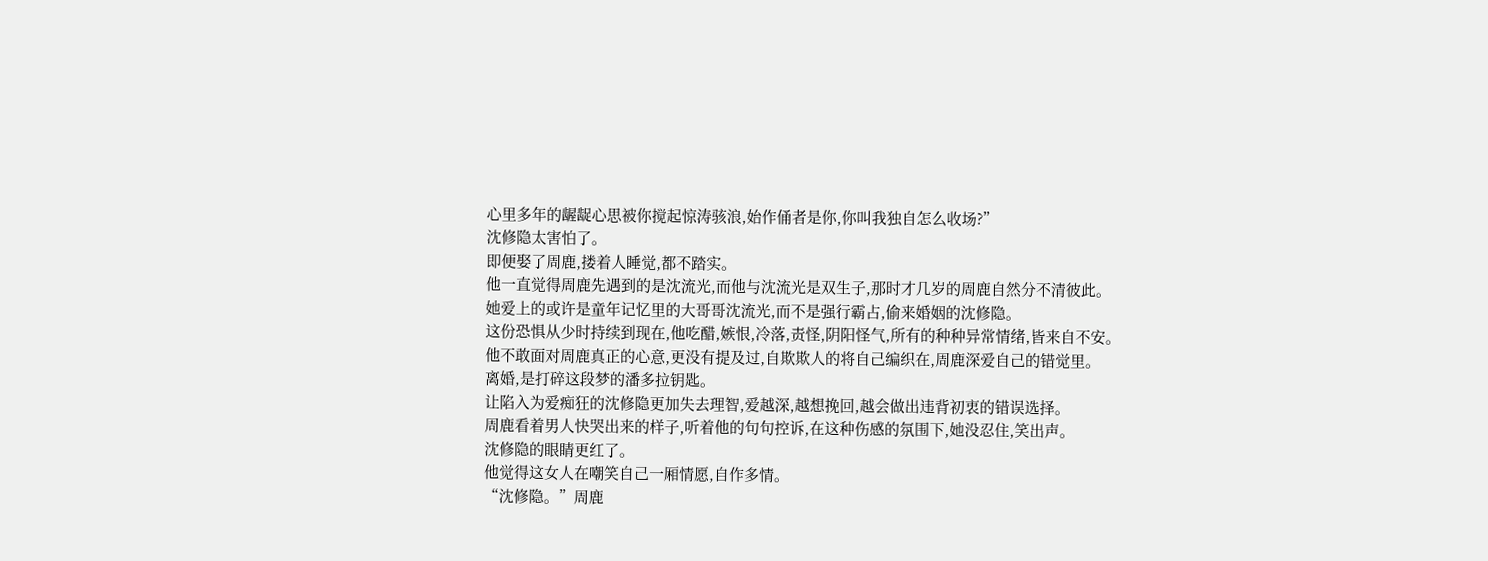心里多年的龌龊心思被你搅起惊涛骇浪,始作俑者是你,你叫我独自怎么收场?”
沈修隐太害怕了。
即便娶了周鹿,搂着人睡觉,都不踏实。
他一直觉得周鹿先遇到的是沈流光,而他与沈流光是双生子,那时才几岁的周鹿自然分不清彼此。
她爱上的或许是童年记忆里的大哥哥沈流光,而不是强行霸占,偷来婚姻的沈修隐。
这份恐惧从少时持续到现在,他吃醋,嫉恨,冷落,责怪,阴阳怪气,所有的种种异常情绪,皆来自不安。
他不敢面对周鹿真正的心意,更没有提及过,自欺欺人的将自己编织在,周鹿深爱自己的错觉里。
离婚,是打碎这段梦的潘多拉钥匙。
让陷入为爱痴狂的沈修隐更加失去理智,爱越深,越想挽回,越会做出违背初衷的错误选择。
周鹿看着男人快哭出来的样子,听着他的句句控诉,在这种伤感的氛围下,她没忍住,笑出声。
沈修隐的眼睛更红了。
他觉得这女人在嘲笑自己一厢情愿,自作多情。
“沈修隐。”周鹿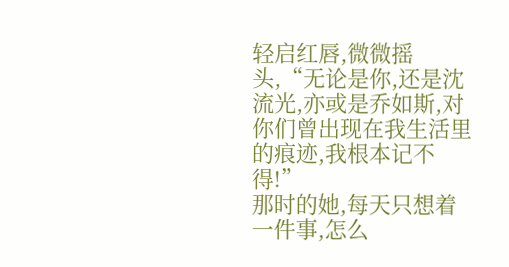轻启红唇,微微摇头,“无论是你,还是沈流光,亦或是乔如斯,对你们曾出现在我生活里的痕迹,我根本记不得!”
那时的她,每天只想着一件事,怎么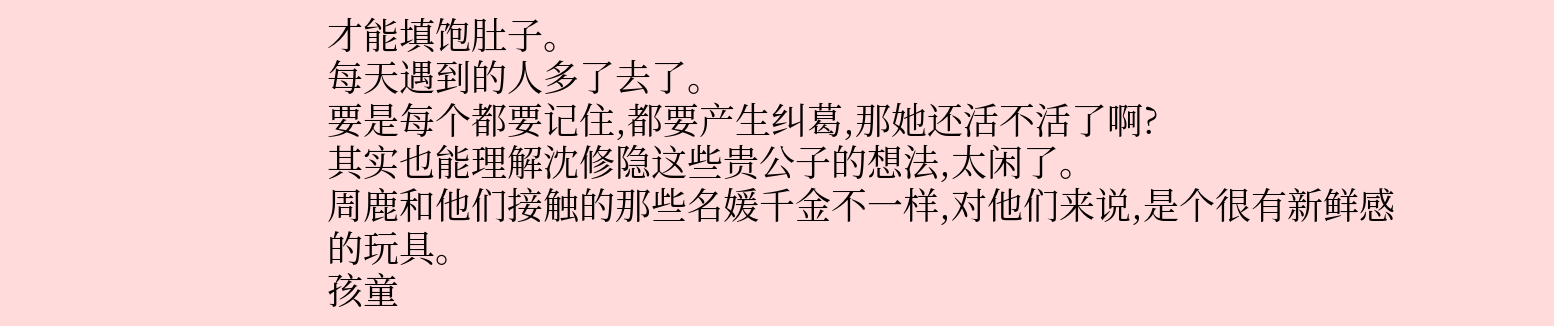才能填饱肚子。
每天遇到的人多了去了。
要是每个都要记住,都要产生纠葛,那她还活不活了啊?
其实也能理解沈修隐这些贵公子的想法,太闲了。
周鹿和他们接触的那些名媛千金不一样,对他们来说,是个很有新鲜感的玩具。
孩童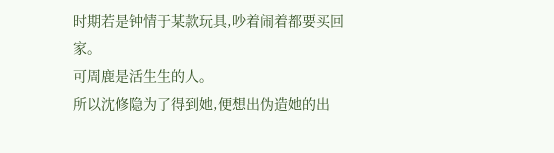时期若是钟情于某款玩具,吵着闹着都要买回家。
可周鹿是活生生的人。
所以沈修隐为了得到她,便想出伪造她的出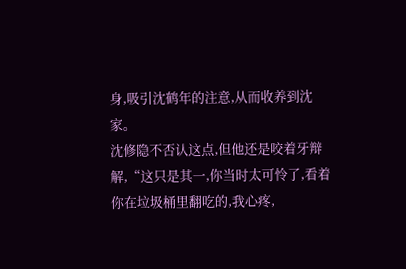身,吸引沈鹤年的注意,从而收养到沈家。
沈修隐不否认这点,但他还是咬着牙辩解,“这只是其一,你当时太可怜了,看着你在垃圾桶里翻吃的,我心疼,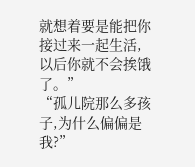就想着要是能把你接过来一起生活,以后你就不会挨饿了。”
“孤儿院那么多孩子,为什么偏偏是我?”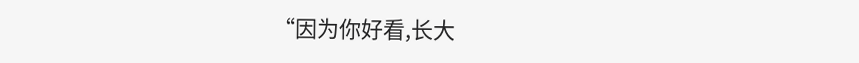“因为你好看,长大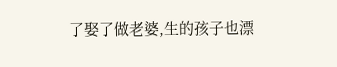了娶了做老婆,生的孩子也漂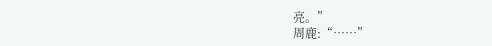亮。”
周鹿:“……”